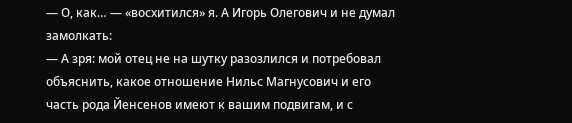— О, как… — «восхитился» я. А Игорь Олегович и не думал замолкать:
— А зря: мой отец не на шутку разозлился и потребовал объяснить, какое отношение Нильс Магнусович и его часть рода Йенсенов имеют к вашим подвигам, и с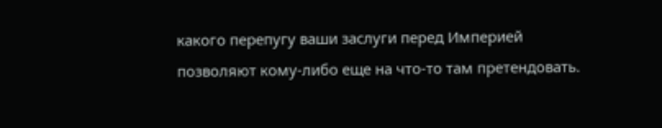какого перепугу ваши заслуги перед Империей позволяют кому-либо еще на что-то там претендовать.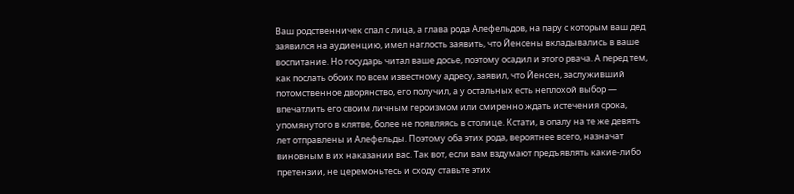Ваш родственничек спал с лица, а глава рода Алефельдов, на пару с которым ваш дед заявился на аудиенцию, имел наглость заявить, что Йенсены вкладывались в ваше воспитание. Но государь читал ваше досье, поэтому осадил и этого рвача. А перед тем, как послать обоих по всем известному адресу, заявил, что Йенсен, заслуживший потомственное дворянство, его получил, а у остальных есть неплохой выбор — впечатлить его своим личным героизмом или смиренно ждать истечения срока, упомянутого в клятве, более не появляясь в столице. Кстати, в опалу на те же девять лет отправлены и Алефельды. Поэтому оба этих рода, вероятнее всего, назначат виновным в их наказании вас. Так вот, если вам вздумают предъявлять какие-либо претензии, не церемоньтесь и сходу ставьте этих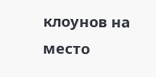клоунов на место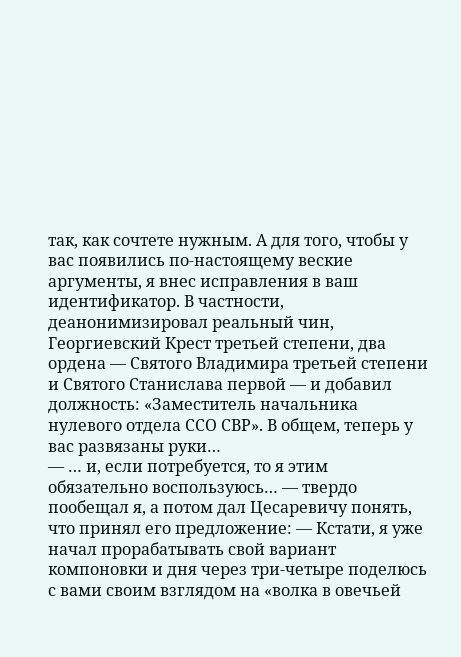так, как сочтете нужным. А для того, чтобы у вас появились по-настоящему веские аргументы, я внес исправления в ваш идентификатор. В частности, деанонимизировал реальный чин, Георгиевский Крест третьей степени, два ордена — Святого Владимира третьей степени и Святого Станислава первой — и добавил должность: «Заместитель начальника нулевого отдела ССО СВР». В общем, теперь у вас развязаны руки…
— … и, если потребуется, то я этим обязательно воспользуюсь… — твердо пообещал я, а потом дал Цесаревичу понять, что принял его предложение: — Кстати, я уже начал прорабатывать свой вариант компоновки и дня через три-четыре поделюсь с вами своим взглядом на «волка в овечьей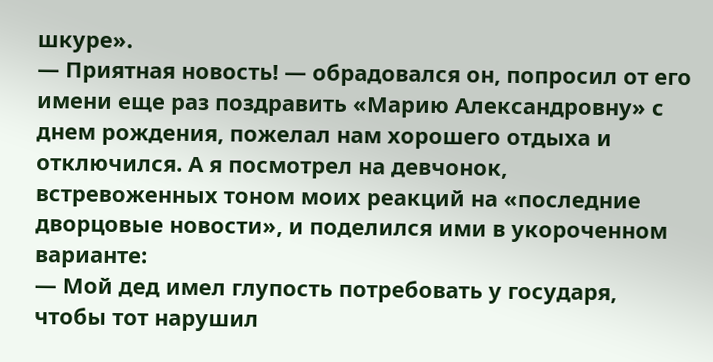шкуре».
— Приятная новость! — обрадовался он, попросил от его имени еще раз поздравить «Марию Александровну» с днем рождения, пожелал нам хорошего отдыха и отключился. А я посмотрел на девчонок, встревоженных тоном моих реакций на «последние дворцовые новости», и поделился ими в укороченном варианте:
— Мой дед имел глупость потребовать у государя, чтобы тот нарушил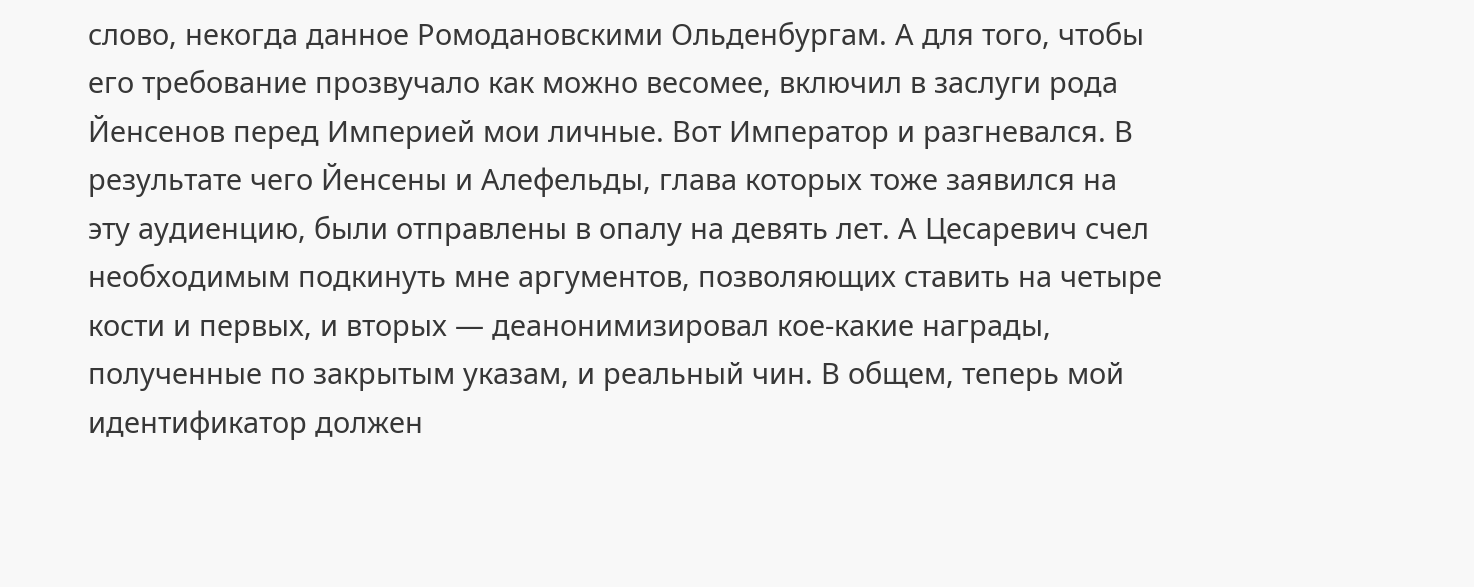слово, некогда данное Ромодановскими Ольденбургам. А для того, чтобы его требование прозвучало как можно весомее, включил в заслуги рода Йенсенов перед Империей мои личные. Вот Император и разгневался. В результате чего Йенсены и Алефельды, глава которых тоже заявился на эту аудиенцию, были отправлены в опалу на девять лет. А Цесаревич счел необходимым подкинуть мне аргументов, позволяющих ставить на четыре кости и первых, и вторых — деанонимизировал кое-какие награды, полученные по закрытым указам, и реальный чин. В общем, теперь мой идентификатор должен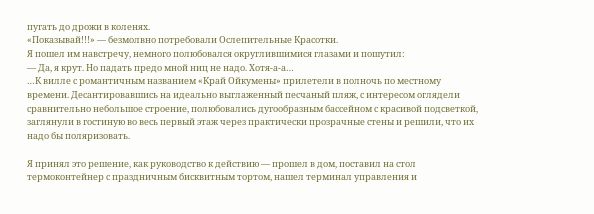пугать до дрожи в коленях.
«Показывай!!!» — безмолвно потребовали Ослепительные Красотки.
Я пошел им навстречу, немного полюбовался округлившимися глазами и пошутил:
— Да, я крут. Но падать предо мной ниц не надо. Хотя-а-а…
…К вилле с романтичным названием «Край Ойкумены» прилетели в полночь по местному времени. Десантировавшись на идеально выглаженный песчаный пляж, с интересом оглядели сравнительно небольшое строение, полюбовались дугообразным бассейном с красивой подсветкой, заглянули в гостиную во весь первый этаж через практически прозрачные стены и решили, что их надо бы поляризовать.

Я принял это решение, как руководство к действию — прошел в дом, поставил на стол термоконтейнер с праздничным бисквитным тортом, нашел терминал управления и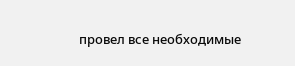провел все необходимые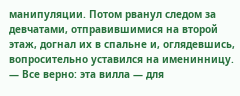манипуляции. Потом рванул следом за девчатами, отправившимися на второй этаж, догнал их в спальне и, оглядевшись, вопросительно уставился на именинницу.
— Все верно: эта вилла — для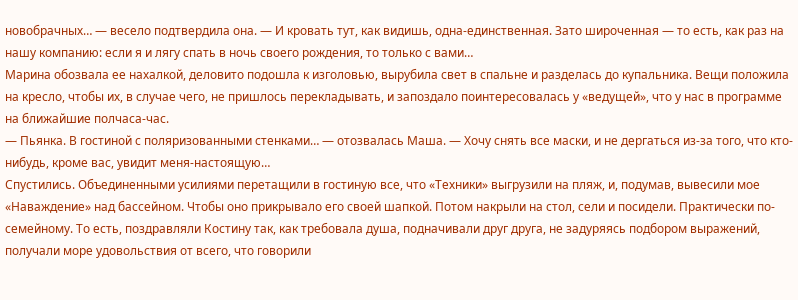новобрачных… — весело подтвердила она. — И кровать тут, как видишь, одна-единственная. Зато широченная — то есть, как раз на нашу компанию: если я и лягу спать в ночь своего рождения, то только с вами…
Марина обозвала ее нахалкой, деловито подошла к изголовью, вырубила свет в спальне и разделась до купальника. Вещи положила на кресло, чтобы их, в случае чего, не пришлось перекладывать, и запоздало поинтересовалась у «ведущей», что у нас в программе на ближайшие полчаса-час.
— Пьянка. В гостиной с поляризованными стенками… — отозвалась Маша. — Хочу снять все маски, и не дергаться из-за того, что кто-нибудь, кроме вас, увидит меня-настоящую…
Спустились. Объединенными усилиями перетащили в гостиную все, что «Техники» выгрузили на пляж, и, подумав, вывесили мое «Наваждение» над бассейном. Чтобы оно прикрывало его своей шапкой. Потом накрыли на стол, сели и посидели. Практически по-семейному. То есть, поздравляли Костину так, как требовала душа, подначивали друг друга, не задуряясь подбором выражений, получали море удовольствия от всего, что говорили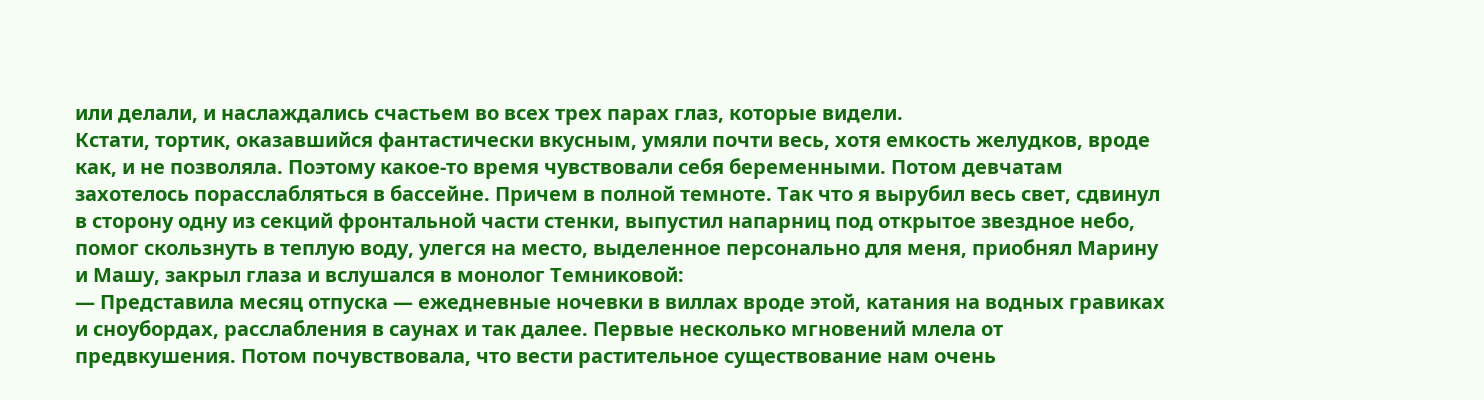или делали, и наслаждались счастьем во всех трех парах глаз, которые видели.
Кстати, тортик, оказавшийся фантастически вкусным, умяли почти весь, хотя емкость желудков, вроде как, и не позволяла. Поэтому какое-то время чувствовали себя беременными. Потом девчатам захотелось порасслабляться в бассейне. Причем в полной темноте. Так что я вырубил весь свет, сдвинул в сторону одну из секций фронтальной части стенки, выпустил напарниц под открытое звездное небо, помог скользнуть в теплую воду, улегся на место, выделенное персонально для меня, приобнял Марину и Машу, закрыл глаза и вслушался в монолог Темниковой:
— Представила месяц отпуска — ежедневные ночевки в виллах вроде этой, катания на водных гравиках и сноубордах, расслабления в саунах и так далее. Первые несколько мгновений млела от предвкушения. Потом почувствовала, что вести растительное существование нам очень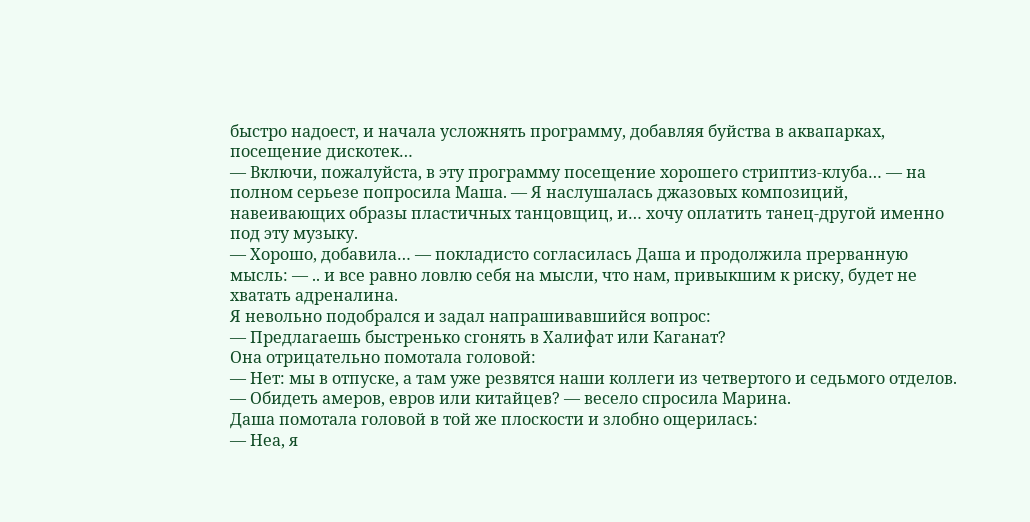быстро надоест, и начала усложнять программу, добавляя буйства в аквапарках, посещение дискотек…
— Включи, пожалуйста, в эту программу посещение хорошего стриптиз-клуба… — на полном серьезе попросила Маша. — Я наслушалась джазовых композиций, навеивающих образы пластичных танцовщиц, и… хочу оплатить танец-другой именно под эту музыку.
— Хорошо, добавила… — покладисто согласилась Даша и продолжила прерванную мысль: — .. и все равно ловлю себя на мысли, что нам, привыкшим к риску, будет не хватать адреналина.
Я невольно подобрался и задал напрашивавшийся вопрос:
— Предлагаешь быстренько сгонять в Халифат или Каганат?
Она отрицательно помотала головой:
— Нет: мы в отпуске, а там уже резвятся наши коллеги из четвертого и седьмого отделов.
— Обидеть амеров, евров или китайцев? — весело спросила Марина.
Даша помотала головой в той же плоскости и злобно ощерилась:
— Неа, я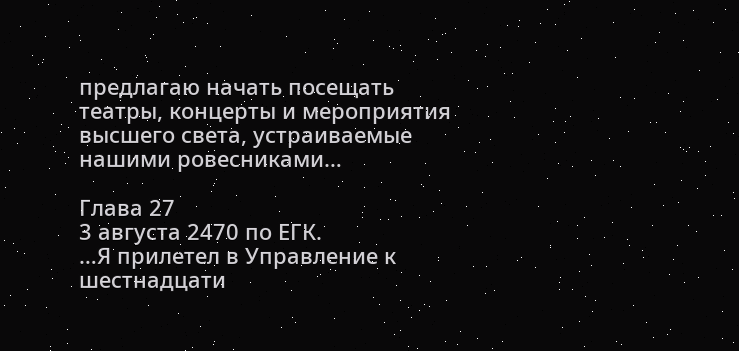предлагаю начать посещать театры, концерты и мероприятия высшего света, устраиваемые нашими ровесниками…

Глава 27
3 августа 2470 по ЕГК.
…Я прилетел в Управление к шестнадцати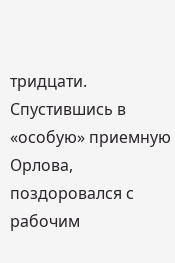тридцати. Спустившись в «особую» приемную Орлова, поздоровался с рабочим